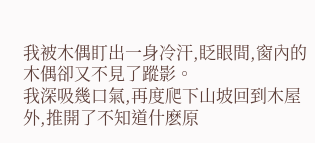我被木偶盯出一身冷汗,眨眼間,窗內的木偶卻又不見了蹤影。
我深吸幾口氣,再度爬下山坡回到木屋外,推開了不知道什麽原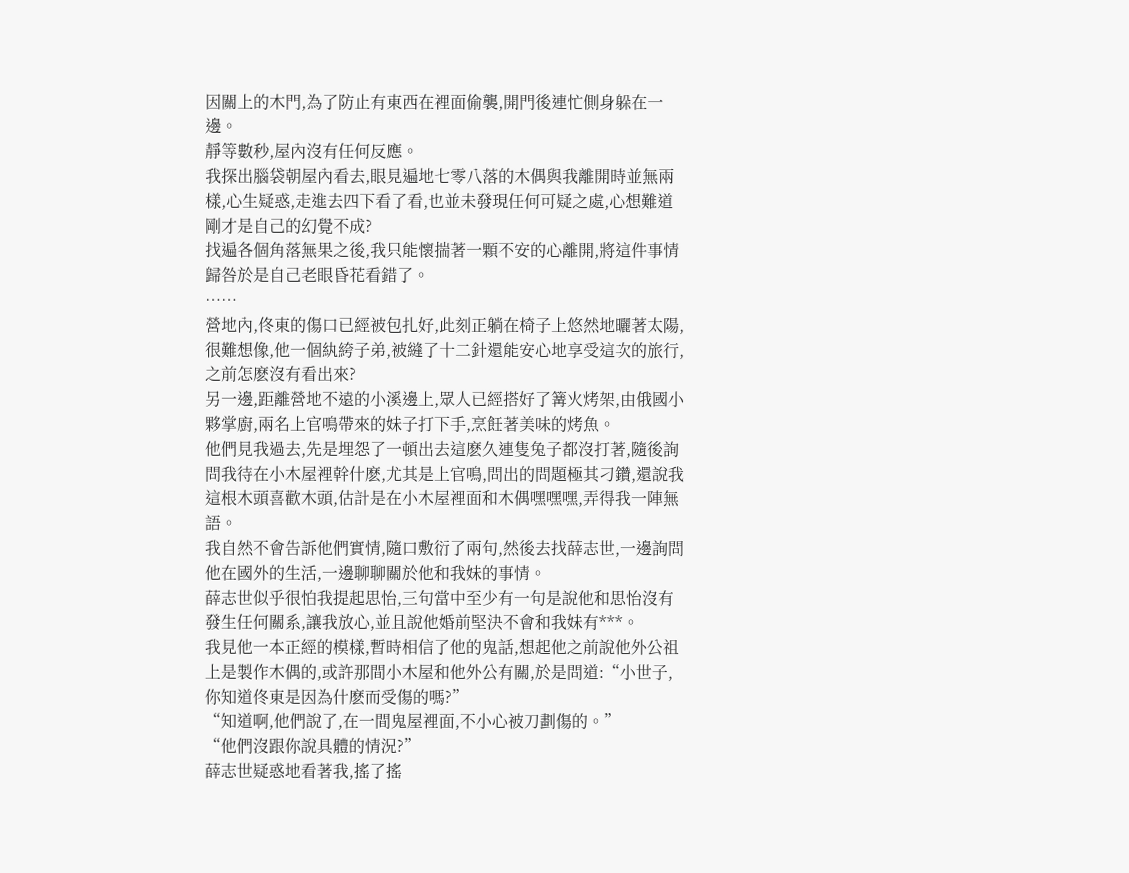因關上的木門,為了防止有東西在裡面偷襲,開門後連忙側身躲在一邊。
靜等數秒,屋內沒有任何反應。
我探出腦袋朝屋內看去,眼見遍地七零八落的木偶與我離開時並無兩樣,心生疑惑,走進去四下看了看,也並未發現任何可疑之處,心想難道剛才是自己的幻覺不成?
找遍各個角落無果之後,我只能懷揣著一顆不安的心離開,將這件事情歸咎於是自己老眼昏花看錯了。
……
營地內,佟東的傷口已經被包扎好,此刻正躺在椅子上悠然地曬著太陽,很難想像,他一個紈絝子弟,被縫了十二針還能安心地享受這次的旅行,之前怎麽沒有看出來?
另一邊,距離營地不遠的小溪邊上,眾人已經搭好了篝火烤架,由俄國小夥掌廚,兩名上官鳴帶來的妹子打下手,烹飪著美味的烤魚。
他們見我過去,先是埋怨了一頓出去這麽久連隻兔子都沒打著,隨後詢問我待在小木屋裡幹什麽,尤其是上官鳴,問出的問題極其刁鑽,還說我這根木頭喜歡木頭,估計是在小木屋裡面和木偶嘿嘿嘿,弄得我一陣無語。
我自然不會告訴他們實情,隨口敷衍了兩句,然後去找薛志世,一邊詢問他在國外的生活,一邊聊聊關於他和我妹的事情。
薛志世似乎很怕我提起思怡,三句當中至少有一句是說他和思怡沒有發生任何關系,讓我放心,並且說他婚前堅決不會和我妹有***。
我見他一本正經的模樣,暫時相信了他的鬼話,想起他之前說他外公祖上是製作木偶的,或許那間小木屋和他外公有關,於是問道:“小世子,你知道佟東是因為什麽而受傷的嗎?”
“知道啊,他們說了,在一間鬼屋裡面,不小心被刀劃傷的。”
“他們沒跟你說具體的情況?”
薛志世疑惑地看著我,搖了搖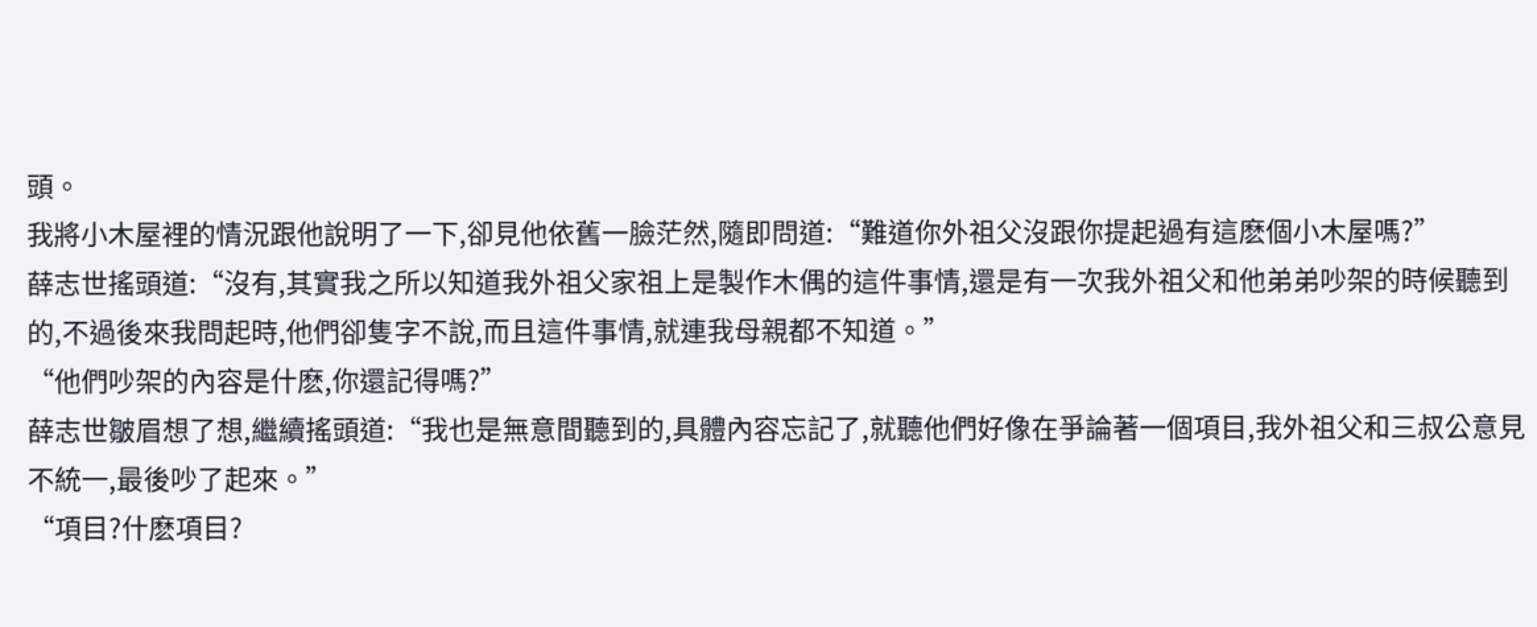頭。
我將小木屋裡的情況跟他說明了一下,卻見他依舊一臉茫然,隨即問道:“難道你外祖父沒跟你提起過有這麽個小木屋嗎?”
薛志世搖頭道:“沒有,其實我之所以知道我外祖父家祖上是製作木偶的這件事情,還是有一次我外祖父和他弟弟吵架的時候聽到的,不過後來我問起時,他們卻隻字不說,而且這件事情,就連我母親都不知道。”
“他們吵架的內容是什麽,你還記得嗎?”
薛志世皺眉想了想,繼續搖頭道:“我也是無意間聽到的,具體內容忘記了,就聽他們好像在爭論著一個項目,我外祖父和三叔公意見不統一,最後吵了起來。”
“項目?什麽項目?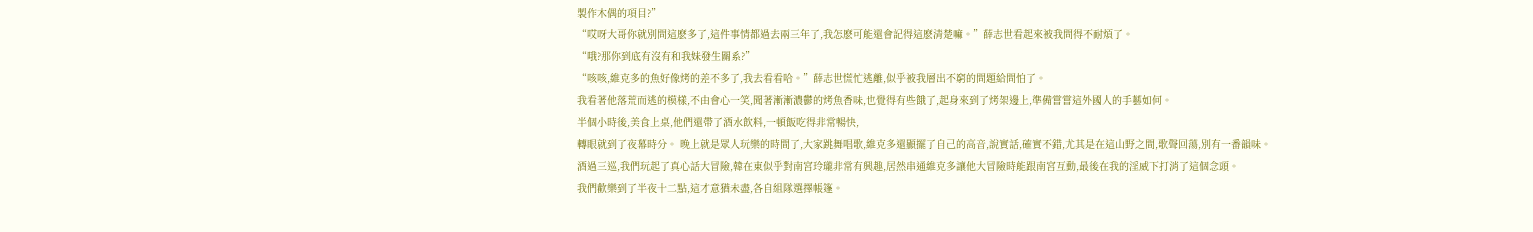製作木偶的項目?”
“哎呀大哥你就別問這麽多了,這件事情都過去兩三年了,我怎麽可能還會記得這麽清楚嘛。”薛志世看起來被我問得不耐煩了。
“哦?那你到底有沒有和我妹發生關系?”
“咳咳,維克多的魚好像烤的差不多了,我去看看哈。”薛志世慌忙逃離,似乎被我層出不窮的問題給問怕了。
我看著他落荒而逃的模樣,不由會心一笑,聞著漸漸濃鬱的烤魚香味,也覺得有些餓了,起身來到了烤架邊上,準備嘗嘗這外國人的手藝如何。
半個小時後,美食上桌,他們還帶了酒水飲料,一頓飯吃得非常暢快,
轉眼就到了夜幕時分。 晚上就是眾人玩樂的時間了,大家跳舞唱歌,維克多還顯擺了自己的高音,說實話,確實不錯,尤其是在這山野之間,歌聲回蕩,別有一番韻味。
酒過三巡,我們玩起了真心話大冒險,韓在東似乎對南宮玲瓏非常有興趣,居然串通維克多讓他大冒險時能跟南宮互動,最後在我的淫威下打消了這個念頭。
我們歡樂到了半夜十二點,這才意猶未盡,各自組隊選擇帳篷。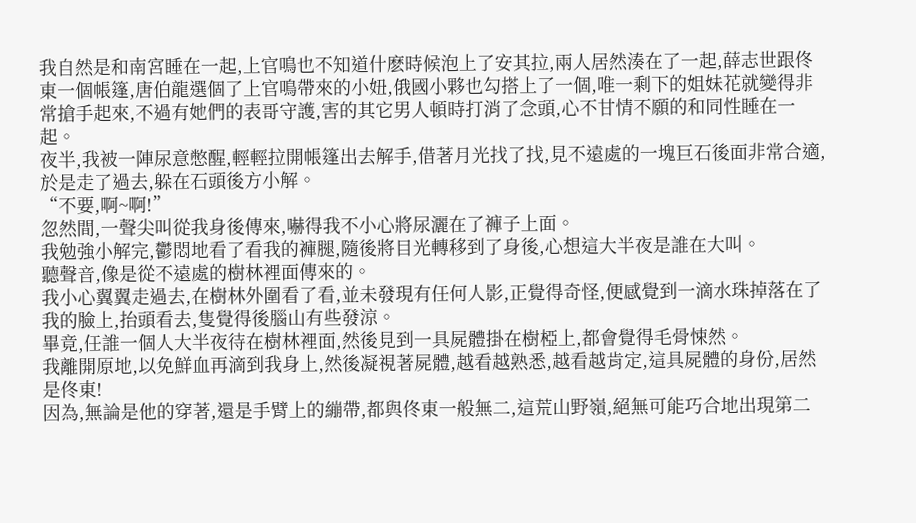我自然是和南宮睡在一起,上官鳴也不知道什麽時候泡上了安其拉,兩人居然湊在了一起,薛志世跟佟東一個帳篷,唐伯龍選個了上官鳴帶來的小妞,俄國小夥也勾搭上了一個,唯一剩下的姐妹花就變得非常搶手起來,不過有她們的表哥守護,害的其它男人頓時打消了念頭,心不甘情不願的和同性睡在一起。
夜半,我被一陣尿意憋醒,輕輕拉開帳篷出去解手,借著月光找了找,見不遠處的一塊巨石後面非常合適,於是走了過去,躲在石頭後方小解。
“不要,啊~啊!”
忽然間,一聲尖叫從我身後傳來,嚇得我不小心將尿灑在了褲子上面。
我勉強小解完,鬱悶地看了看我的褲腿,隨後將目光轉移到了身後,心想這大半夜是誰在大叫。
聽聲音,像是從不遠處的樹林裡面傳來的。
我小心翼翼走過去,在樹林外圍看了看,並未發現有任何人影,正覺得奇怪,便感覺到一滴水珠掉落在了我的臉上,抬頭看去,隻覺得後腦山有些發涼。
畢竟,任誰一個人大半夜待在樹林裡面,然後見到一具屍體掛在樹椏上,都會覺得毛骨悚然。
我離開原地,以免鮮血再滴到我身上,然後凝視著屍體,越看越熟悉,越看越肯定,這具屍體的身份,居然是佟東!
因為,無論是他的穿著,還是手臂上的繃帶,都與佟東一般無二,這荒山野嶺,絕無可能巧合地出現第二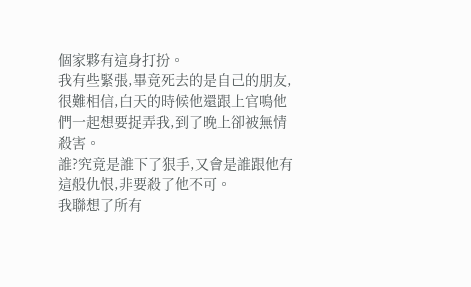個家夥有這身打扮。
我有些緊張,畢竟死去的是自己的朋友,很難相信,白天的時候他還跟上官鳴他們一起想要捉弄我,到了晚上卻被無情殺害。
誰?究竟是誰下了狠手,又會是誰跟他有這般仇恨,非要殺了他不可。
我聯想了所有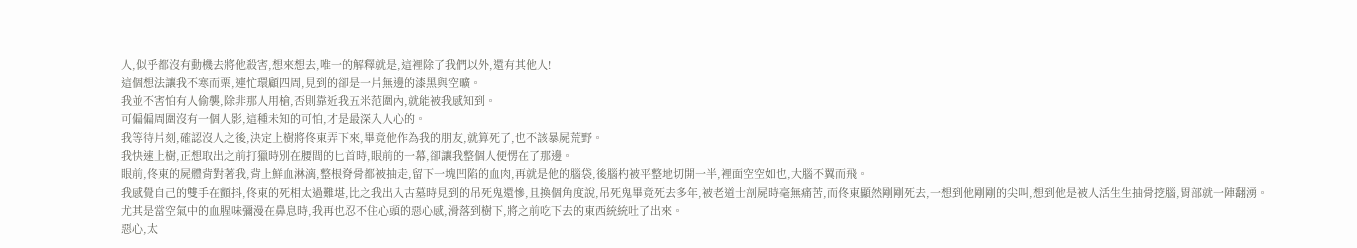人,似乎都沒有動機去將他殺害,想來想去,唯一的解釋就是,這裡除了我們以外,還有其他人!
這個想法讓我不寒而栗,連忙環顧四周,見到的卻是一片無邊的漆黑與空曠。
我並不害怕有人偷襲,除非那人用槍,否則靠近我五米范圍內,就能被我感知到。
可偏偏周圍沒有一個人影,這種未知的可怕,才是最深入人心的。
我等待片刻,確認沒人之後,決定上樹將佟東弄下來,畢竟他作為我的朋友,就算死了,也不該暴屍荒野。
我快速上樹,正想取出之前打獵時別在腰間的匕首時,眼前的一幕,卻讓我整個人便愣在了那邊。
眼前,佟東的屍體背對著我,背上鮮血淋漓,整根脊骨都被抽走,留下一塊凹陷的血肉,再就是他的腦袋,後腦杓被平整地切開一半,裡面空空如也,大腦不翼而飛。
我感覺自己的雙手在顫抖,佟東的死相太過難堪,比之我出入古墓時見到的吊死鬼還慘,且換個角度說,吊死鬼畢竟死去多年,被老道士剖屍時毫無痛苦,而佟東顯然剛剛死去,一想到他剛剛的尖叫,想到他是被人活生生抽骨挖腦,胃部就一陣翻湧。
尤其是當空氣中的血腥味彌漫在鼻息時,我再也忍不住心頭的惡心感,滑落到樹下,將之前吃下去的東西統統吐了出來。
惡心,太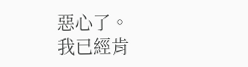惡心了。
我已經肯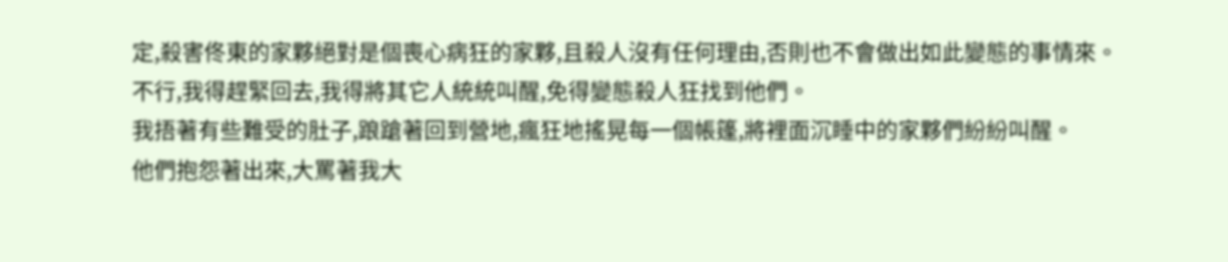定,殺害佟東的家夥絕對是個喪心病狂的家夥,且殺人沒有任何理由,否則也不會做出如此變態的事情來。
不行,我得趕緊回去,我得將其它人統統叫醒,免得變態殺人狂找到他們。
我捂著有些難受的肚子,踉蹌著回到營地,瘋狂地搖晃每一個帳篷,將裡面沉睡中的家夥們紛紛叫醒。
他們抱怨著出來,大罵著我大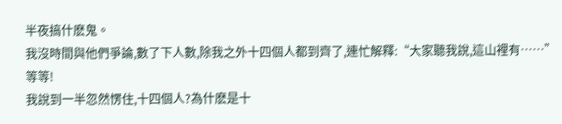半夜搞什麽鬼。
我沒時間與他們爭論,數了下人數,除我之外十四個人都到齊了,連忙解釋:“大家聽我說,這山裡有……”
等等!
我說到一半忽然愣住,十四個人?為什麽是十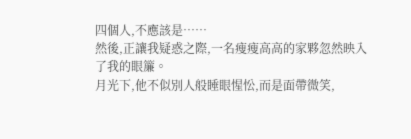四個人,不應該是……
然後,正讓我疑惑之際,一名瘦瘦高高的家夥忽然映入了我的眼簾。
月光下,他不似別人般睡眼惺忪,而是面帶微笑,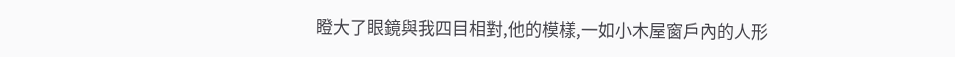瞪大了眼鏡與我四目相對,他的模樣,一如小木屋窗戶內的人形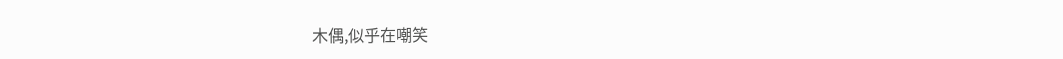木偶,似乎在嘲笑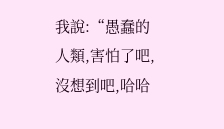我說:“愚蠢的人類,害怕了吧,沒想到吧,哈哈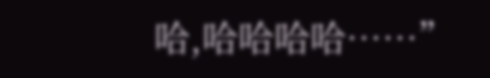哈,哈哈哈哈……”